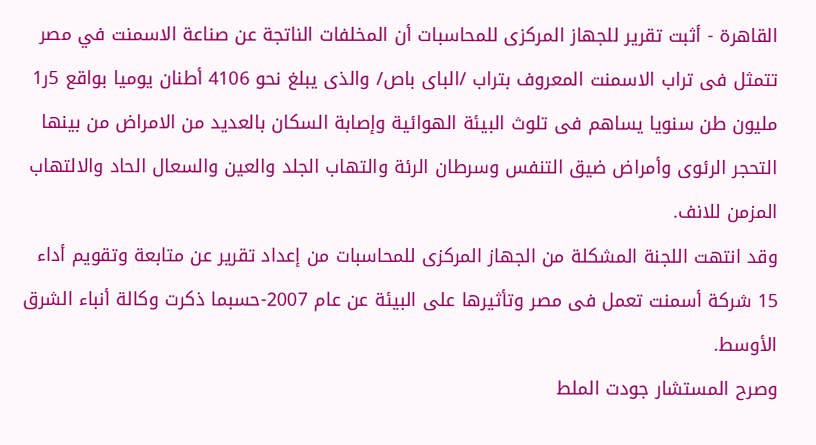القاهرة - أثبت تقرير للجهاز المركزى للمحاسبات أن المخلفات الناتجة عن صناعة الاسمنت في مصر تتمثل فى تراب الاسمنت المعروف بتراب /الباى باص/ والذى يبلغ نحو 4106 أطنان يوميا بواقع 5ر1 مليون طن سنويا يساهم فى تلوث البيئة الهوائية وإصابة السكان بالعديد من الامراض من بينها التحجر الرئوى وأمراض ضيق التنفس وسرطان الرئة والتهاب الجلد والعين والسعال الحاد والالتهاب المزمن للانف.
وقد انتهت اللجنة المشكلة من الجهاز المركزى للمحاسبات من إعداد تقرير عن متابعة وتقويم أداء 15 شركة أسمنت تعمل فى مصر وتأثيرها على البيئة عن عام 2007-حسبما ذكرت وكالة أنباء الشرق الأوسط.
وصرح المستشار جودت الملط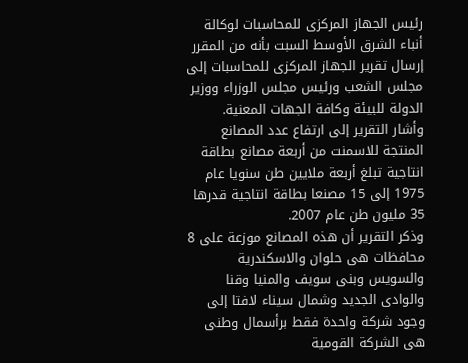رئيس الجهاز المركزى للمحاسبات لوكالة أنباء الشرق الأوسط السبت بأنه من المقرر إرسال تقرير الجهاز المركزى للمحاسبات إلى مجلس الشعب ورئيس مجلس الوزراء ووزير الدولة للبيئة وكافة الجهات المعنية.
وأشار التقرير إلى ارتفاع عدد المصانع المنتجة للاسمنت من أربعة مصانع بطاقة انتاجية تبلغ أربعة ملايين طن سنويا عام 1975 إلى 15 مصنعا بطاقة انتاجية قدرها 35 مليون طن عام 2007.
وذكر التقرير أن هذه المصانع موزعة على 8 محافظات هى حلوان والاسكندرية والسويس وبنى سويف والمنيا وقنا والوادى الجديد وشمال سيناء لافتا إلى وجود شركة واحدة فقط برأسمال وطنى هى الشركة القومية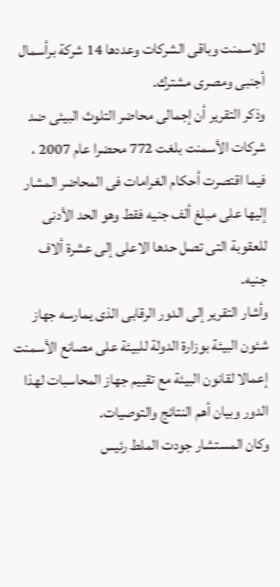للاسمنت وباقى الشركات وعددها 14 شركة برأسمال أجنبى ومصرى مشترك.
وذكر التقرير أن إجمالى محاضر التلوث البيئى ضد شركات الأسمنت بلغت 772 محضرا عام 2007 ، فيما اقتصرت أحكام الغرامات فى المحاضر المشار إليها على مبلغ ألف جنيه فقط وهو الحد الأدنى للعقوبة التى تصل حدها الاعلى إلى عشرة ألاف جنيه.
وأشار التقرير إلى الدور الرقابى الذى يمارسه جهاز شئون البيئة بوزارة الدولة للبيئة على مصانع الأسمنت إعمالا لقانون البيئة مع تقييم جهاز المحاسبات لهذا الدور وبيان أهم النتائج والتوصيات.
وكان المستشار جودت الملط رئيس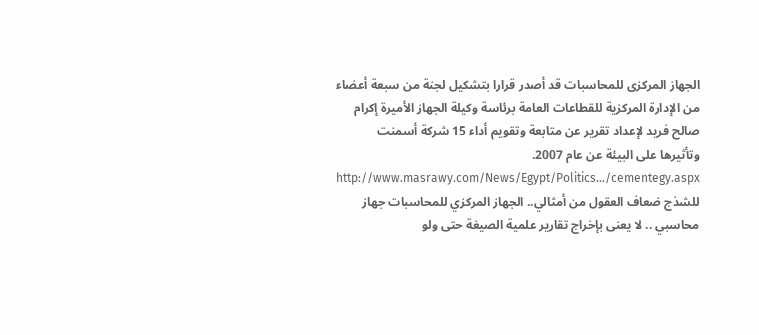الجهاز المركزى للمحاسبات قد أصدر قرارا بتشكيل لجنة من سبعة أعضاء من الإدارة المركزية للقطاعات العامة برئاسة وكيلة الجهاز الأميرة إكرام صالح فريد لإعداد تقرير عن متابعة وتقويم أداء 15 شركة أسمنت وتأثيرها على البيئة عن عام 2007.
http://www.masrawy.com/News/Egypt/Politics.../cementegy.aspx
للشذج ضعاف العقول من أمثالي.. الجهاز المركزي للمحاسبات جهاز محاسبي .. لا يعنى بإخراج تقارير علمية الصيغة حتى ولو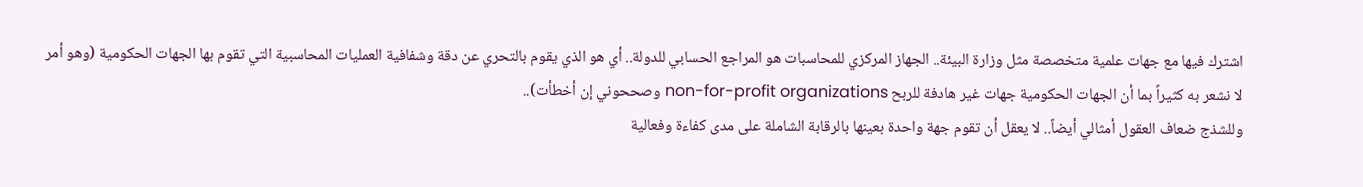اشترك فيها مع جهات علمية متخصصة مثل وزارة البيئة.. الجهاز المركزي للمحاسبات هو المراجع الحسابي للدولة.. أي هو الذي يقوم بالتحري عن دقة وشفافية العمليات المحاسبية التي تقوم بها الجهات الحكومية (وهو أمر لا نشعر به كثيراً بما أن الجهات الحكومية جهات غير هادفة للربح non-for-profit organizations وصححوني إن أخطأت)..
وللشذج ضعاف العقول أمثالي أيضاً.. لا يعقل أن تقوم جهة واحدة بعينها بالرقابة الشاملة على مدى كفاءة وفعالية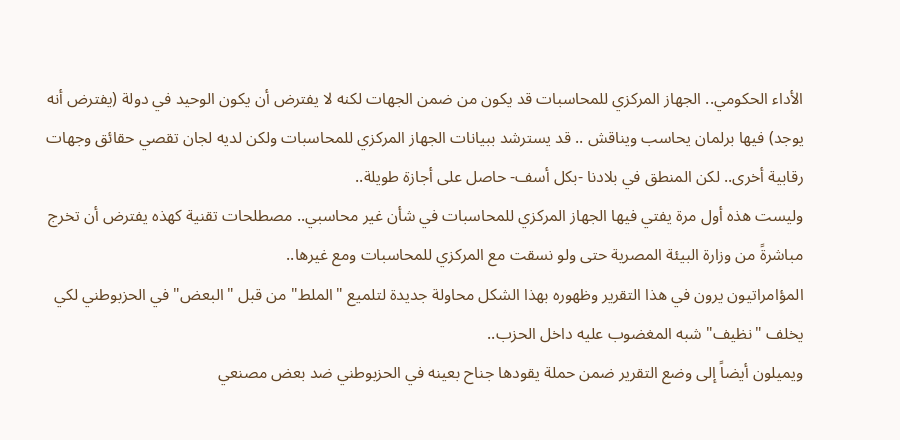الأداء الحكومي.. الجهاز المركزي للمحاسبات قد يكون من ضمن الجهات لكنه لا يفترض أن يكون الوحيد في دولة (يفترض أنه يوجد) فيها برلمان يحاسب ويناقش .. قد يسترشد ببيانات الجهاز المركزي للمحاسبات ولكن لديه لجان تقصي حقائق وجهات رقابية أخرى.. لكن المنطق في بلادنا -بكل أسف- حاصل على أجازة طويلة..
وليست هذه أول مرة يفتي فيها الجهاز المركزي للمحاسبات في شأن غير محاسبي.. مصطلحات تقنية كهذه يفترض أن تخرج مباشرةً من وزارة البيئة المصرية حتى ولو نسقت مع المركزي للمحاسبات ومع غيرها..
المؤامراتيون يرون في هذا التقرير وظهوره بهذا الشكل محاولة جديدة لتلميع "الملط" من قبل "البعض" في الحزبوطني لكي يخلف "نظيف" شبه المغضوب عليه داخل الحزب..
ويميلون أيضاً إلى وضع التقرير ضمن حملة يقودها جناح بعينه في الحزبوطني ضد بعض مصنعي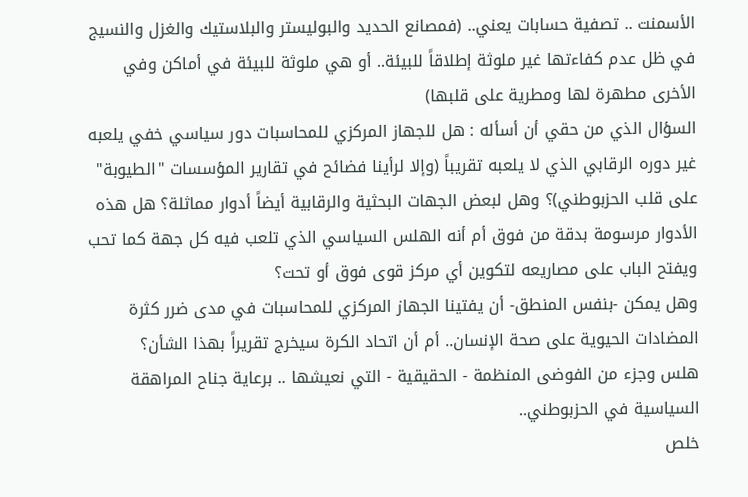الأسمنت .. تصفية حسابات يعني.. (فمصانع الحديد والبوليستر والبلاستيك والغزل والنسيج في ظل عدم كفاءتها غير ملوثة إطلاقاً للبيئة.. أو هي ملوثة للبيئة في أماكن وفي الأخرى مطهرة لها ومطرية على قلبها)
السؤال الذي من حقي أن أسأله : هل للجهاز المركزي للمحاسبات دور سياسي خفي يلعبه غير دوره الرقابي الذي لا يلعبه تقريباً (وإلا لرأينا فضائح في تقارير المؤسسات "الطيوبة" على قلب الحزبوطني)؟ وهل لبعض الجهات البحثية والرقابية أيضاً أدوار مماثلة؟ هل هذه الأدوار مرسومة بدقة من فوق أم أنه الهلس السياسي الذي تلعب فيه كل جهة كما تحب ويفتح الباب على مصاريعه لتكوين أي مركز قوى فوق أو تحت؟
وهل يمكن -بنفس المنطق- أن يفتينا الجهاز المركزي للمحاسبات في مدى ضرر كثرة المضادات الحيوية على صحة الإنسان.. أم أن اتحاد الكرة سيخرج تقريراً بهذا الشأن؟
هلس وجزء من الفوضى المنظمة - الحقيقية - التي نعيشها .. برعاية جناح المراهقة السياسية في الحزبوطني..
خلص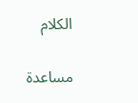الكلام

مساعدة